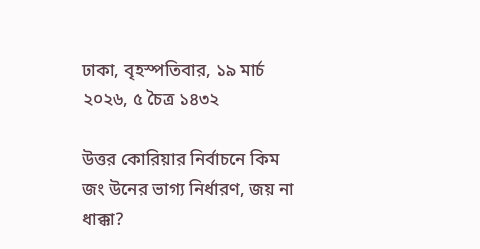ঢাকা, বৃহস্পতিবার, ১৯ মার্চ ২০২৬, ৫ চৈত্র ১৪৩২

উত্তর কোরিয়ার নির্বাচনে কিম জং উনের ভাগ্য নির্ধারণ, জয় না ধাক্কা?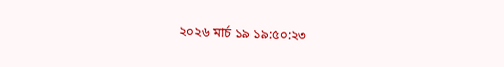২০২৬ মার্চ ১৯ ১৯:৫০:২৩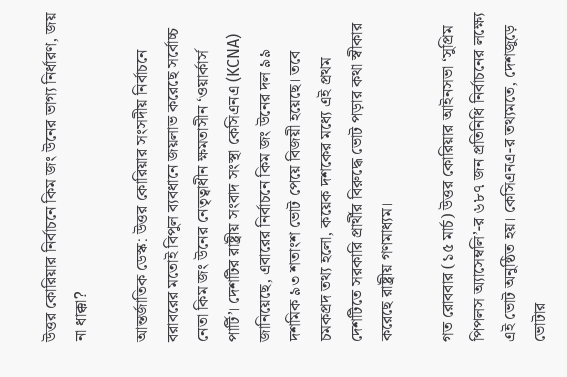উত্তর কোরিয়ার নির্বাচনে কিম জং উনের ভাগ্য নির্ধারণ, জয় না ধাক্কা?

আন্তর্জাতিক ডেস্ক: উত্তর কোরিয়ার সংসদীয় নির্বাচনে বরাবরের মতোই বিপুল ব্যবধানে জয়লাভ করেছে সর্বোচ্চ নেতা কিম জং উনের নেতৃত্বাধীন ক্ষমতাসীন ‘ওয়ার্কার্স পার্টি’। দেশটির রাষ্ট্রীয় সংবাদ সংস্থা কেসিএনএ (KCNA) জানিয়েছে, এবারের নির্বাচনে কিম জং উনের দল ৯৯ দশমিক ৯৩ শতাংশ ভোট পেয়ে বিজয়ী হয়েছে। তবে চমকপ্রদ তথ্য হলো, কয়েক দশকের মধ্যে এই প্রথম দেশটিতে সরকারি প্রার্থীর বিরুদ্ধে ভোট পড়ার কথা স্বীকার করেছে রাষ্ট্রীয় গণমাধ্যম।

গত রোববার (১৫ মার্চ) উত্তর কোরিয়ার আইনসভা ‘সুপ্রিম পিপলস অ্যাসেম্বলি’-র ৬৮৭ জন প্রতিনিধি নির্বাচনের লক্ষ্যে এই ভোট অনুষ্ঠিত হয়। কেসিএনএ-র তথ্যমতে, দেশজুড়ে ভোটার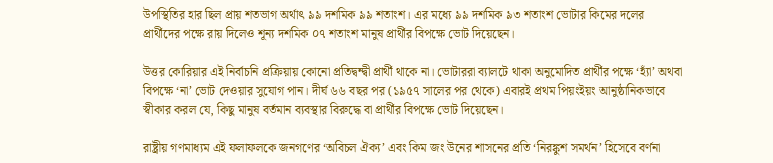উপস্থিতির হার ছিল প্রায় শতভাগ অর্থাৎ ৯৯ দশমিক ৯৯ শতাংশ। এর মধ্যে ৯৯ দশমিক ৯৩ শতাংশ ভোটার কিমের দলের প্রার্থীদের পক্ষে রায় দিলেও শূন্য দশমিক ০৭ শতাংশ মানুষ প্রার্থীর বিপক্ষে ভোট দিয়েছেন।

উত্তর কোরিয়ার এই নির্বাচনি প্রক্রিয়ায় কোনো প্রতিদ্বন্দ্বী প্রার্থী থাকে না। ভোটাররা ব্যালটে থাকা অনুমোদিত প্রার্থীর পক্ষে ‘হ্যাঁ’ অথবা বিপক্ষে ‘না’ ভোট দেওয়ার সুযোগ পান। দীর্ঘ ৬৬ বছর পর (১৯৫৭ সালের পর থেকে) এবারই প্রথম পিয়ংইয়ং আনুষ্ঠানিকভাবে স্বীকার করল যে, কিছু মানুষ বর্তমান ব্যবস্থার বিরুদ্ধে বা প্রার্থীর বিপক্ষে ভোট দিয়েছেন।

রাষ্ট্রীয় গণমাধ্যম এই ফলাফলকে জনগণের ‘অবিচল ঐক্য’ এবং কিম জং উনের শাসনের প্রতি ‘নিরঙ্কুশ সমর্থন’ হিসেবে বর্ণনা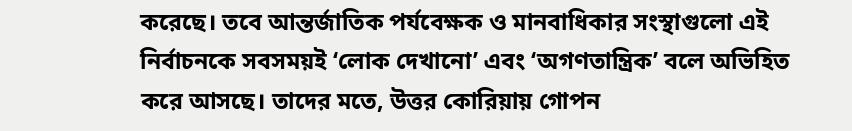করেছে। তবে আন্তর্জাতিক পর্যবেক্ষক ও মানবাধিকার সংস্থাগুলো এই নির্বাচনকে সবসময়ই ‘লোক দেখানো’ এবং ‘অগণতান্ত্রিক’ বলে অভিহিত করে আসছে। তাদের মতে, উত্তর কোরিয়ায় গোপন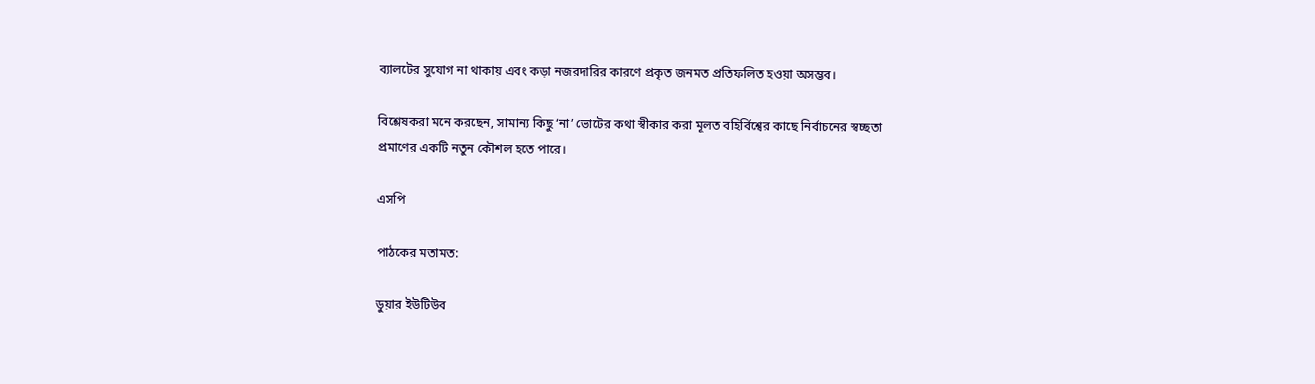ব্যালটের সুযোগ না থাকায় এবং কড়া নজরদারির কারণে প্রকৃত জনমত প্রতিফলিত হওয়া অসম্ভব।

বিশ্লেষকরা মনে করছেন, সামান্য কিছু ‘না’ ভোটের কথা স্বীকার করা মূলত বহির্বিশ্বের কাছে নির্বাচনের স্বচ্ছতা প্রমাণের একটি নতুন কৌশল হতে পারে।

এসপি

পাঠকের মতামত:

ডুয়ার ইউটিউব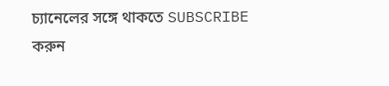চ্যানেলের সঙ্গে থাকতে SUBSCRIBE করুন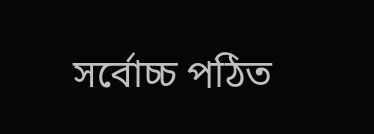সর্বোচ্চ পঠিত